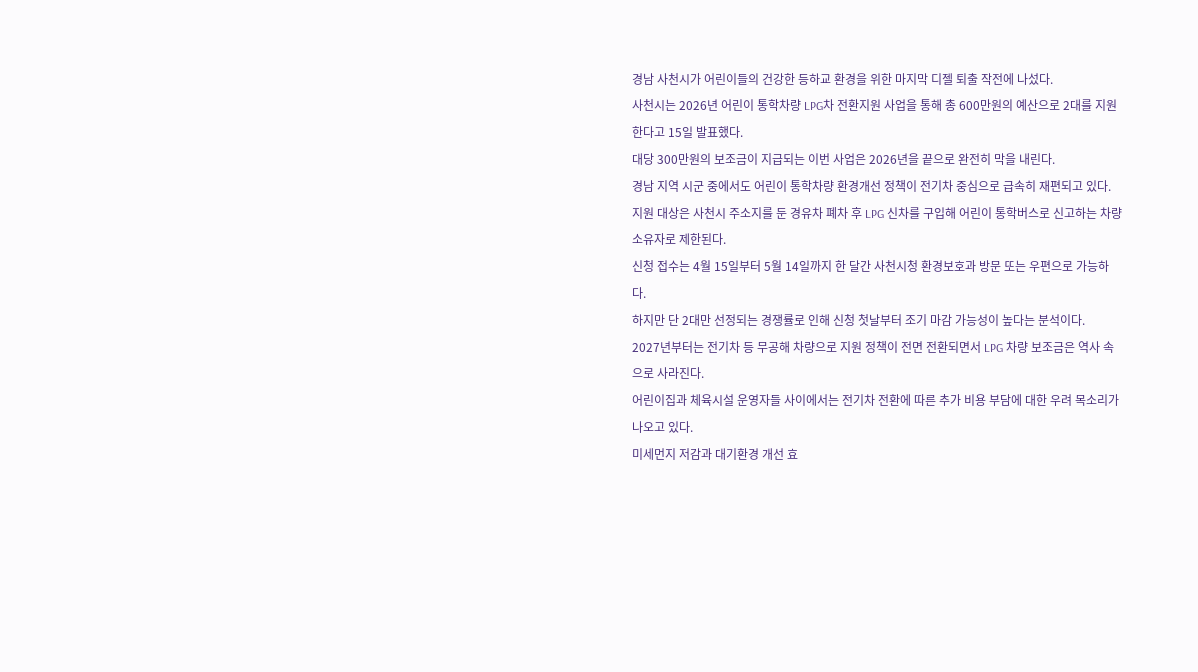경남 사천시가 어린이들의 건강한 등하교 환경을 위한 마지막 디젤 퇴출 작전에 나섰다.
사천시는 2026년 어린이 통학차량 LPG차 전환지원 사업을 통해 총 600만원의 예산으로 2대를 지원한다고 15일 발표했다.
대당 300만원의 보조금이 지급되는 이번 사업은 2026년을 끝으로 완전히 막을 내린다.
경남 지역 시군 중에서도 어린이 통학차량 환경개선 정책이 전기차 중심으로 급속히 재편되고 있다.
지원 대상은 사천시 주소지를 둔 경유차 폐차 후 LPG 신차를 구입해 어린이 통학버스로 신고하는 차량소유자로 제한된다.
신청 접수는 4월 15일부터 5월 14일까지 한 달간 사천시청 환경보호과 방문 또는 우편으로 가능하다.
하지만 단 2대만 선정되는 경쟁률로 인해 신청 첫날부터 조기 마감 가능성이 높다는 분석이다.
2027년부터는 전기차 등 무공해 차량으로 지원 정책이 전면 전환되면서 LPG 차량 보조금은 역사 속으로 사라진다.
어린이집과 체육시설 운영자들 사이에서는 전기차 전환에 따른 추가 비용 부담에 대한 우려 목소리가 나오고 있다.
미세먼지 저감과 대기환경 개선 효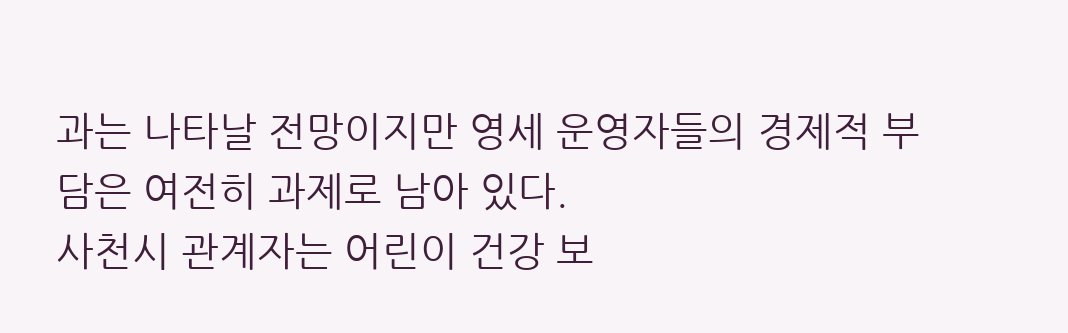과는 나타날 전망이지만 영세 운영자들의 경제적 부담은 여전히 과제로 남아 있다.
사천시 관계자는 어린이 건강 보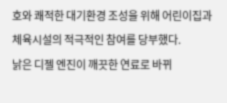호와 쾌적한 대기환경 조성을 위해 어린이집과 체육시설의 적극적인 참여를 당부했다.
낡은 디젤 엔진이 깨끗한 연료로 바뀌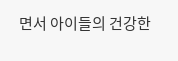면서 아이들의 건강한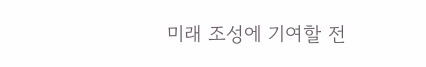미래 조성에 기여할 전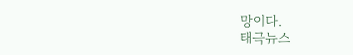망이다.
태극뉴스